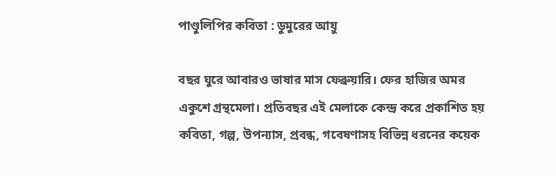পাণ্ডুলিপির কবিতা : ডুমুরের আয়ু

বছর ঘুরে আবারও ভাষার মাস ফেব্রুয়ারি। ফের হাজির অমর একুশে গ্রন্থমেলা। প্রতিবছর এই মেলাকে কেন্দ্র করে প্রকাশিত হয় কবিতা, গল্প, উপন্যাস, প্রবন্ধ, গবেষণাসহ বিভিন্ন ধরনের কয়েক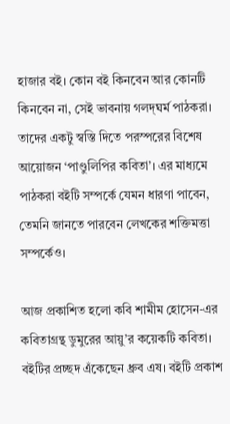হাজার বই। কোন বই কিনবেন আর কোনটি কিনবেন না, সেই ভাবনায় গলদ্‌ঘর্ম পাঠকরা। তাদের একটু স্বস্তি দিতে পরস্পরের বিশেষ আয়োজন ‘পাণ্ডুলিপির কবিতা’। এর মাধ্যমে পাঠকরা বইটি সম্পর্কে যেমন ধারণা পাবেন, তেমনি জানতে পারবেন লেখকের শক্তিমত্তা সম্পর্কেও।

আজ প্রকাশিত হলো কবি শামীম হোসেন-এর কবিতাগ্রন্থ ডুমুরের আয়ু’র কয়েকটি কবিতা। বইটির প্রচ্ছদ এঁকেছেন ধ্রুব এষ। বইটি প্রকাশ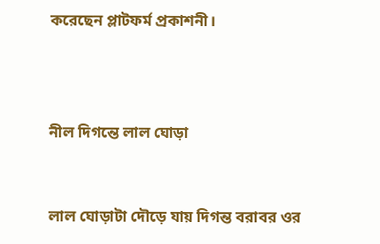করেছেন প্লাটফর্ম প্রকাশনী।



নীল দিগন্তে লাল ঘোড়া


লাল ঘোড়াটা দৌড়ে যায় দিগন্ত বরাবর ওর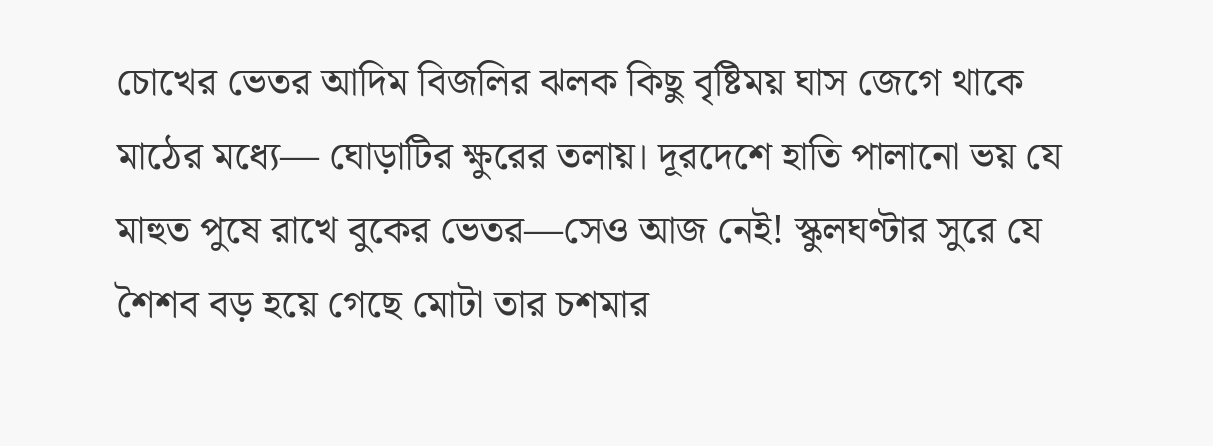চোখের ভেতর আদিম বিজলির ঝলক কিছু বৃষ্টিময় ঘাস জেগে থাকে মাঠের মধ্যে— ঘোড়াটির ক্ষুরের তলায়। দূরদেশে হাতি পালানো ভয় যে মাহুত পুষে রাখে বুকের ভেতর—সেও আজ নেই! স্কুলঘণ্টার সুরে যে শৈশব বড় হয়ে গেছে মোটা তার চশমার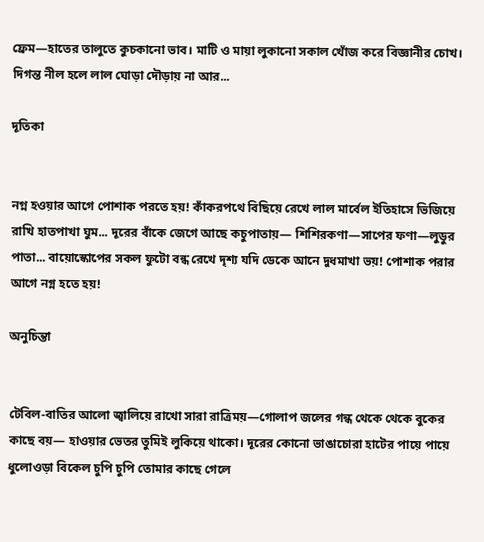ফ্রেম—হাতের তালুতে কুচকানো ভাব। মাটি ও মায়া লুকানো সকাল খোঁজ করে বিজ্ঞানীর চোখ। দিগন্ত নীল হলে লাল ঘোড়া দৌড়ায় না আর...

দূতিকা


নগ্ন হওয়ার আগে পোশাক পরতে হয়! কাঁকরপথে বিছিয়ে রেখে লাল মার্বেল ইতিহাসে ভিজিয়ে রাখি হাতপাখা ঘুম... দূরের বাঁকে জেগে আছে কচুপাতায়— শিশিরকণা—সাপের ফণা—লুডুর পাতা... বায়োস্কোপের সকল ফুটো বন্ধ রেখে দৃশ্য যদি ডেকে আনে দুধমাখা ভয়! পোশাক পরার আগে নগ্ন হতে হয়!

অনুচিন্তা


টেবিল-বাতির আলো জ্বালিয়ে রাখো সারা রাত্রিময়—গোলাপ জলের গন্ধ থেকে থেকে বুকের কাছে বয়— হাওয়ার ভেতর তুমিই লুকিয়ে থাকো। দূরের কোনো ভাঙাচোরা হাটের পায়ে পায়ে ধুলোওড়া বিকেল চুপি চুপি তোমার কাছে গেলে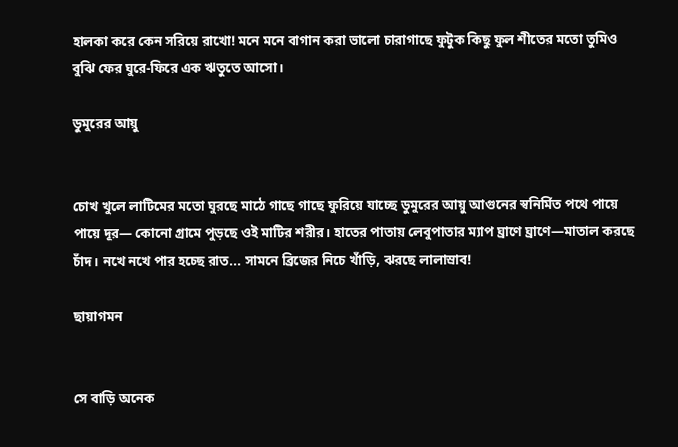হালকা করে কেন সরিয়ে রাখো! মনে মনে বাগান করা ভালো চারাগাছে ফুটুক কিছু ফুল শীতের মতো তুমিও বুঝি ফের ঘুরে-ফিরে এক ঋতুতে আসো।

ডুমুরের আয়ু


চোখ খুলে লাটিমের মতো ঘুরছে মাঠে গাছে গাছে ফুরিয়ে যাচ্ছে ডুমুরের আয়ু আগুনের স্বনির্মিত পথে পায়ে পায়ে দূর— কোনো গ্রামে পুড়ছে ওই মাটির শরীর। হাতের পাতায় লেবুপাতার ম্যাপ ঘ্রাণে ঘ্রাণে—মাতাল করছে চাঁদ। নখে নখে পার হচ্ছে রাত... সামনে ব্রিজের নিচে খাঁড়ি, ঝরছে লালাস্রাব!

ছায়াগমন


সে বাড়ি অনেক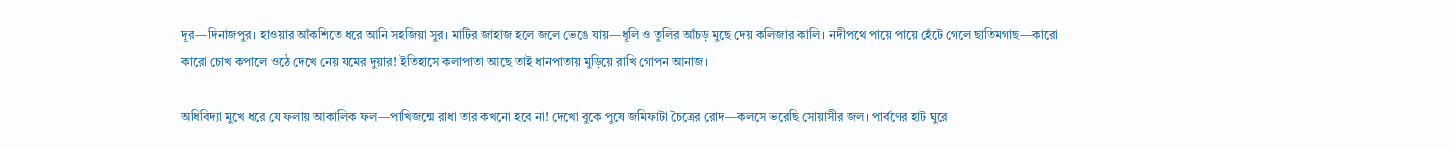দূর—দিনাজপুর। হাওয়ার আঁকশিতে ধরে আনি সহজিয়া সুর। মাটির জাহাজ হলে জলে ভেঙে যায়—ধূলি ও তুলির আঁচড় মুছে দেয় কলিজার কালি। নদীপথে পায়ে পায়ে হেঁটে গেলে ছাতিমগাছ—কারো কারো চোখ কপালে ওঠে দেখে নেয় যমের দুয়ার! ইতিহাসে কলাপাতা আছে তাই ধানপাতায় মুড়িয়ে রাখি গোপন আনাজ।

অধিবিদ্যা মুখে ধরে যে ফলায় আকালিক ফল—পাখিজন্মে রাধা তার কখনো হবে না! দেখো বুকে পুষে জমিফাটা চৈত্রের রোদ—কলসে ভরেছি সোয়াসীর জল। পার্বণের হাট ঘুরে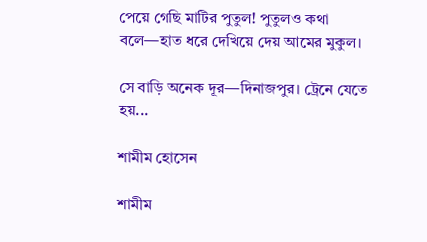পেয়ে গেছি মাটির পুতুল! পুতুলও কথা বলে—হাত ধরে দেখিয়ে দেয় আমের মুকুল।

সে বাড়ি অনেক দূর—দিনাজপুর। ট্রেনে যেতে হয়...

শামীম হোসেন

শামীম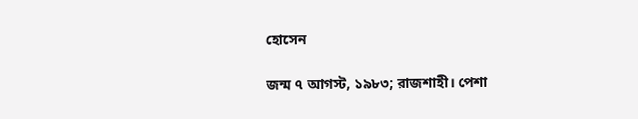হোসেন

জন্ম ৭ আগস্ট, ১৯৮৩; রাজশাহী। পেশা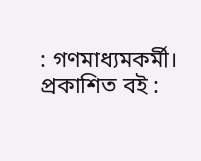: গণমাধ্যমকর্মী। প্রকাশিত বই :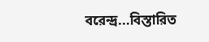বরেন্দ্র...বিস্তারিত